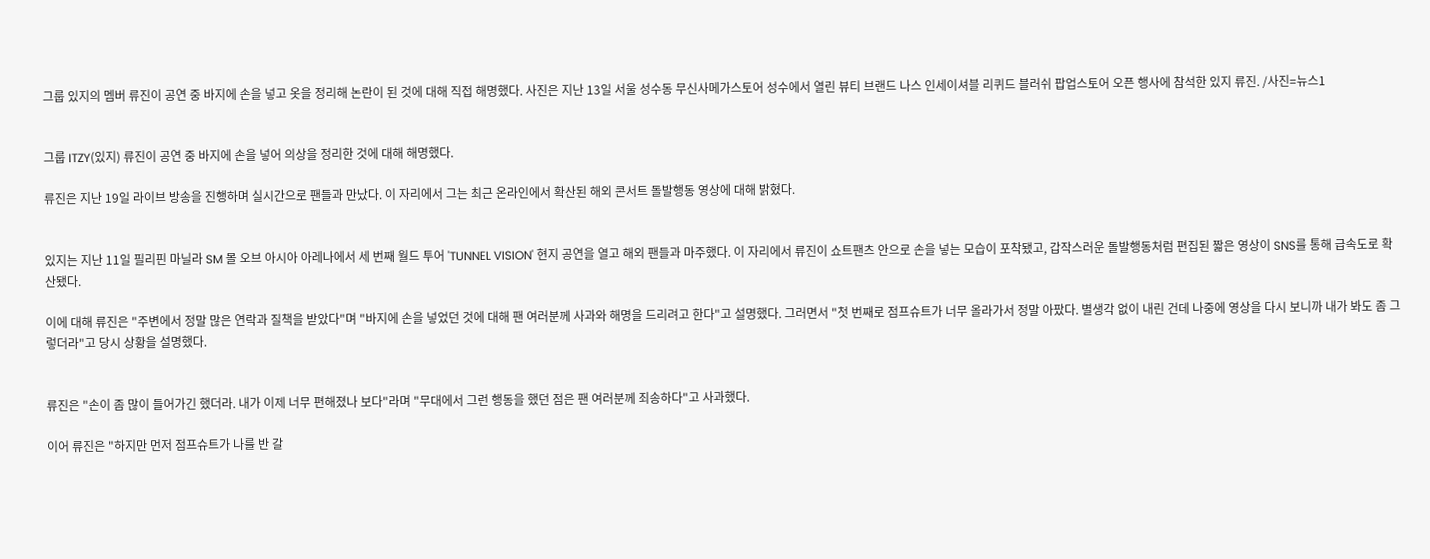그룹 있지의 멤버 류진이 공연 중 바지에 손을 넣고 옷을 정리해 논란이 된 것에 대해 직접 해명했다. 사진은 지난 13일 서울 성수동 무신사메가스토어 성수에서 열린 뷰티 브랜드 나스 인세이셔블 리퀴드 블러쉬 팝업스토어 오픈 행사에 참석한 있지 류진. /사진=뉴스1


그룹 ITZY(있지) 류진이 공연 중 바지에 손을 넣어 의상을 정리한 것에 대해 해명했다.

류진은 지난 19일 라이브 방송을 진행하며 실시간으로 팬들과 만났다. 이 자리에서 그는 최근 온라인에서 확산된 해외 콘서트 돌발행동 영상에 대해 밝혔다.


있지는 지난 11일 필리핀 마닐라 SM 몰 오브 아시아 아레나에서 세 번째 월드 투어 'TUNNEL VISION' 현지 공연을 열고 해외 팬들과 마주했다. 이 자리에서 류진이 쇼트팬츠 안으로 손을 넣는 모습이 포착됐고, 갑작스러운 돌발행동처럼 편집된 짧은 영상이 SNS를 통해 급속도로 확산됐다.

이에 대해 류진은 "주변에서 정말 많은 연락과 질책을 받았다"며 "바지에 손을 넣었던 것에 대해 팬 여러분께 사과와 해명을 드리려고 한다"고 설명했다. 그러면서 "첫 번째로 점프슈트가 너무 올라가서 정말 아팠다. 별생각 없이 내린 건데 나중에 영상을 다시 보니까 내가 봐도 좀 그렇더라"고 당시 상황을 설명했다.


류진은 "손이 좀 많이 들어가긴 했더라. 내가 이제 너무 편해졌나 보다"라며 "무대에서 그런 행동을 했던 점은 팬 여러분께 죄송하다"고 사과했다.

이어 류진은 "하지만 먼저 점프슈트가 나를 반 갈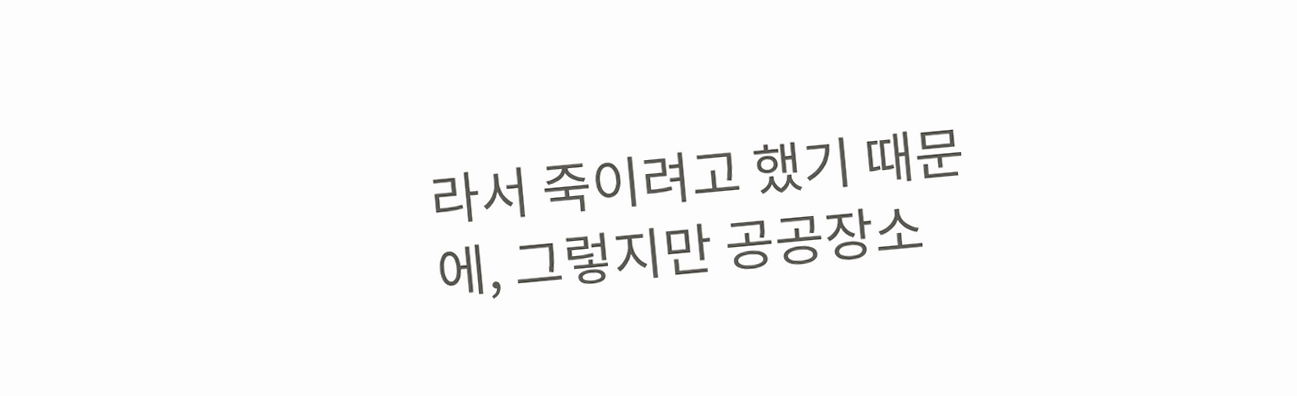라서 죽이려고 했기 때문에, 그렇지만 공공장소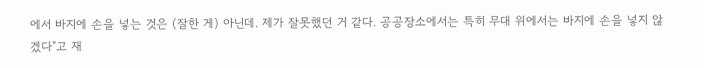에서 바지에 손을 넣는 것은 (잘한 게) 아닌데. 제가 잘못했던 거 같다. 공공장소에서는 특히 무대 위에서는 바지에 손을 넣지 않겠다"고 재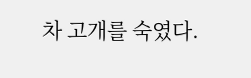차 고개를 숙였다.